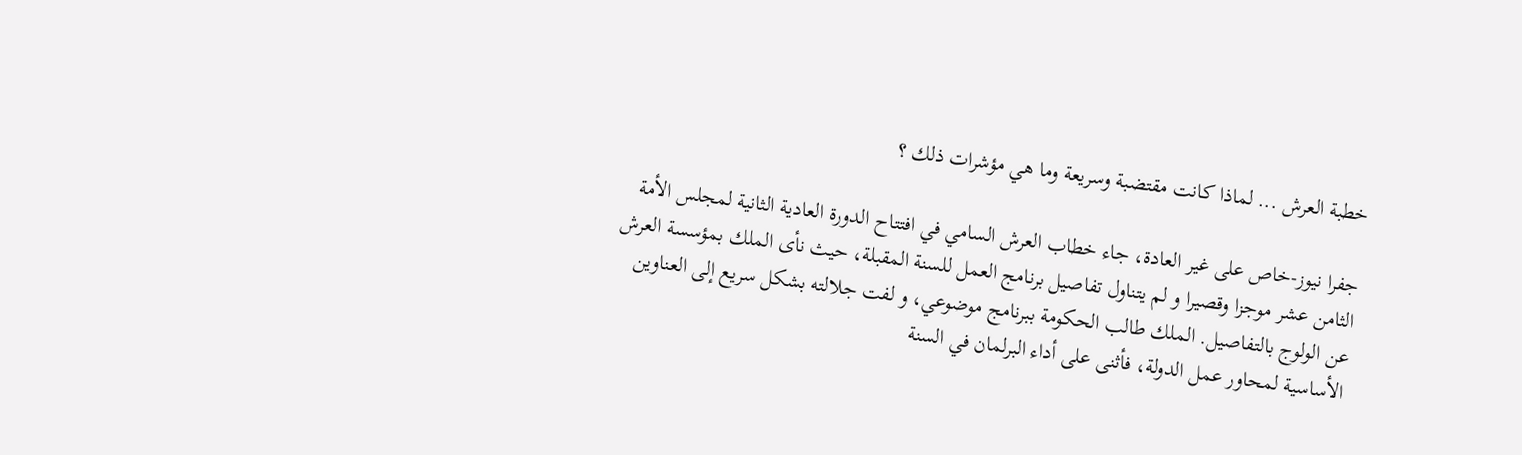خطبة العرش ... لماذا كانت مقتضبة وسريعة وما هي مؤشرات ذلك ؟

جفرا نيوز-خاص على غير العادة، جاء خطاب العرش السامي في افتتاح الدورة العادية الثانية لمجلس الأمة الثامن عشر موجزا وقصيرا و لم يتناول تفاصيل برنامج العمل للسنة المقبلة، حيث نأى الملك بمؤسسة العرش عن الولوج بالتفاصيل. الملك طالب الحكومة ببرنامج موضوعي، و لفت جلالته بشكل سريع إلى العناوين الأساسية لمحاور عمل الدولة، فأثنى على أداء البرلمان في السنة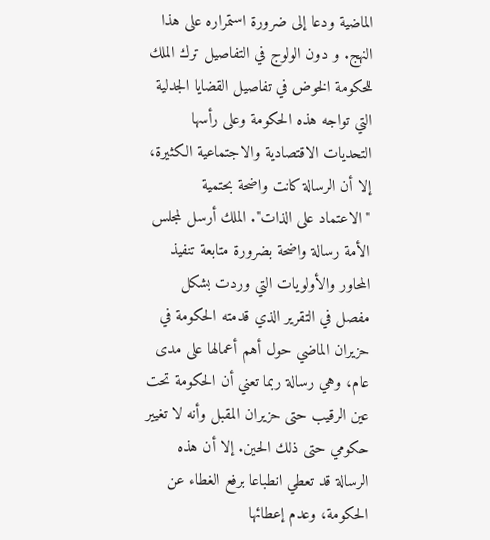الماضية ودعا إلى ضرورة استمراره على هذا النهج. و دون الولوج في التفاصيل ترك الملك للحكومة الخوض في تفاصيل القضايا الجدلية التي تواجه هذه الحكومة وعلى رأسها التحديات الاقتصادية والاجتماعية الكثيرة، إلا أن الرسالة كانت واضحة بحتمية "الاعتماد على الذات". الملك أرسل لمجلس الأمة رسالة واضحة بضرورة متابعة تنفيذ المحاور والأولويات التي وردت بشكل مفصل في التقرير الذي قدمته الحكومة في حزيران الماضي حول أهم أعمالها على مدى عام، وهي رسالة ربما تعني أن الحكومة تحت عين الرقيب حتى حزيران المقبل وأنه لا تغيير حكومي حتى ذلك الحين. إلا أن هذه الرسالة قد تعطي انطباعا برفع الغطاء عن الحكومة، وعدم إعطائها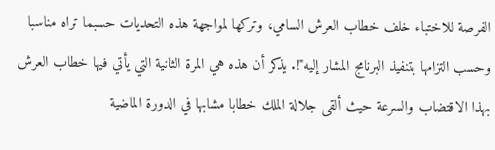الفرصة للاختباء خلف خطاب العرش السامي، وتركها لمواجهة هذه التحديات حسبما تراه مناسبا وحسب التزامها بتنفيذ البرنامج المشار إليه"!. يذكر أن هذه هي المرة الثانية التي يأتي فيها خطاب العرش بهذا الاقتضاب والسرعة حيث ألقى جلالة الملك خطابا مشابها في الدورة الماضية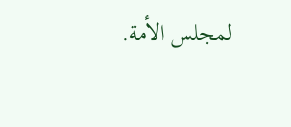لمجلس الأمة.